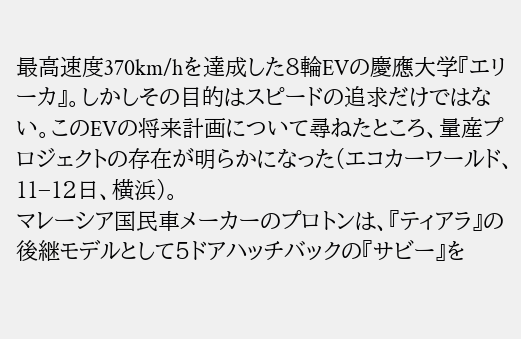最高速度370km/hを達成した8輪EVの慶應大学『エリーカ』。しかしその目的はスピードの追求だけではない。このEVの将来計画について尋ねたところ、量産プロジェクトの存在が明らかになった(エコカーワールド、11−12日、横浜)。
マレーシア国民車メーカーのプロトンは、『ティアラ』の後継モデルとして5ドアハッチバックの『サビー』を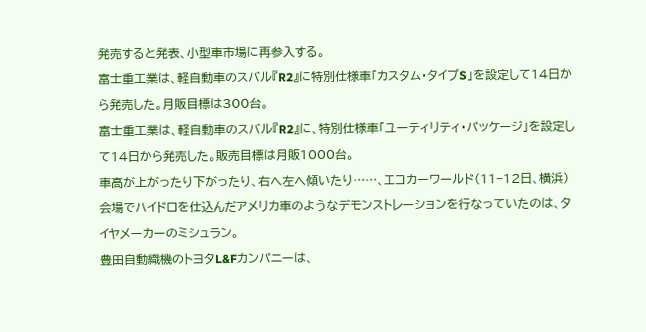発売すると発表、小型車市場に再参入する。
富士重工業は、軽自動車のスバル『R2』に特別仕様車「カスタム・タイプS」を設定して14日から発売した。月販目標は300台。
富士重工業は、軽自動車のスバル『R2』に、特別仕様車「ユーティリティ・パッケージ」を設定して14日から発売した。販売目標は月販1000台。
車高が上がったり下がったり、右へ左へ傾いたり……、エコカーワールド(11−12日、横浜)会場でハイドロを仕込んだアメリカ車のようなデモンストレーションを行なっていたのは、タイヤメーカーのミシュラン。
豊田自動織機のトヨタL&Fカンパニーは、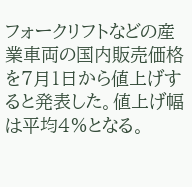フォークリフトなどの産業車両の国内販売価格を7月1日から値上げすると発表した。値上げ幅は平均4%となる。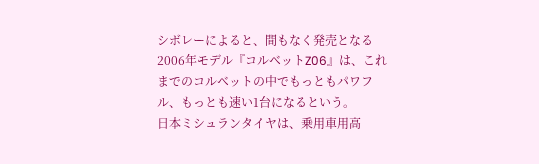シボレーによると、間もなく発売となる2006年モデル『コルベットZ06』は、これまでのコルベットの中でもっともパワフル、もっとも速い1台になるという。
日本ミシュランタイヤは、乗用車用高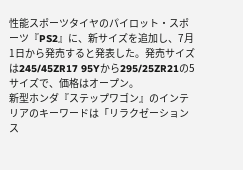性能スポーツタイヤのパイロット・スポーツ『PS2』に、新サイズを追加し、7月1日から発売すると発表した。発売サイズは245/45ZR17 95Yから295/25ZR21の5サイズで、価格はオープン。
新型ホンダ『ステップワゴン』のインテリアのキーワードは「リラクゼーションス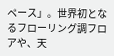ペース」。世界初となるフローリング調フロアや、天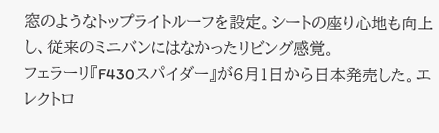窓のようなトップライトルーフを設定。シートの座り心地も向上し、従来のミニバンにはなかったリビング感覚。
フェラーリ『F430スパイダー』が6月1日から日本発売した。エレクトロ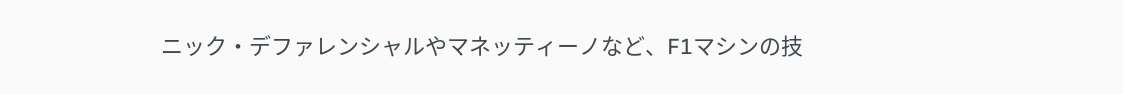ニック・デファレンシャルやマネッティーノなど、F1マシンの技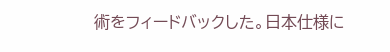術をフィードバックした。日本仕様に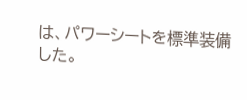は、パワーシートを標準装備した。